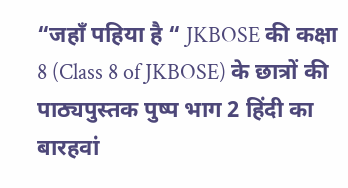“जहाँ पहिया है “ JKBOSE की कक्षा 8 (Class 8 of JKBOSE) के छात्रों की पाठ्यपुस्तक पुष्प भाग 2 हिंदी का बारहवां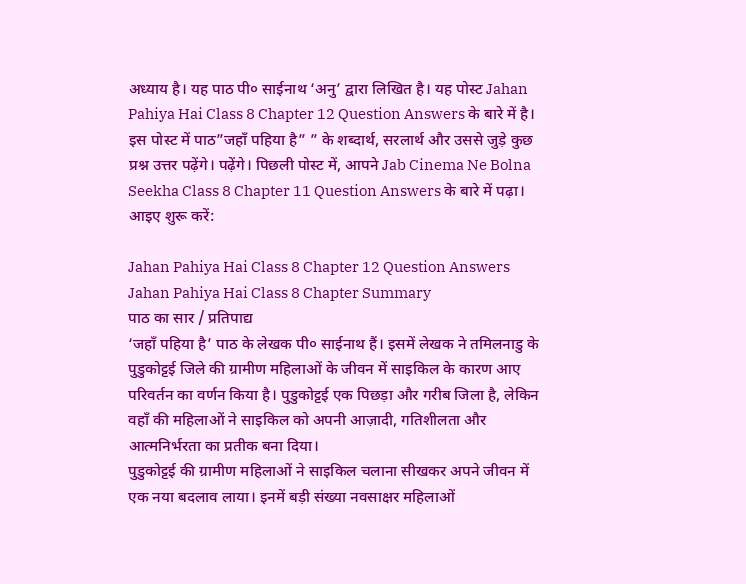अध्याय है। यह पाठ पी० साईनाथ ‘अनु’ द्वारा लिखित है। यह पोस्ट Jahan Pahiya Hai Class 8 Chapter 12 Question Answers के बारे में है। इस पोस्ट में पाठ”जहाँ पहिया है” ” के शब्दार्थ, सरलार्थ और उससे जुड़े कुछ प्रश्न उत्तर पढ़ेंगे। पढ़ेंगे। पिछली पोस्ट में, आपने Jab Cinema Ne Bolna Seekha Class 8 Chapter 11 Question Answers के बारे में पढ़ा। आइए शुरू करें:

Jahan Pahiya Hai Class 8 Chapter 12 Question Answers
Jahan Pahiya Hai Class 8 Chapter Summary
पाठ का सार / प्रतिपाद्य
‘जहाँ पहिया है’ पाठ के लेखक पी० साईनाथ हैं। इसमें लेखक ने तमिलनाडु के पुडुकोट्टई जिले की ग्रामीण महिलाओं के जीवन में साइकिल के कारण आए परिवर्तन का वर्णन किया है। पुडुकोट्टई एक पिछड़ा और गरीब जिला है, लेकिन वहाँ की महिलाओं ने साइकिल को अपनी आज़ादी, गतिशीलता और आत्मनिर्भरता का प्रतीक बना दिया।
पुडुकोट्टई की ग्रामीण महिलाओं ने साइकिल चलाना सीखकर अपने जीवन में एक नया बदलाव लाया। इनमें बड़ी संख्या नवसाक्षर महिलाओं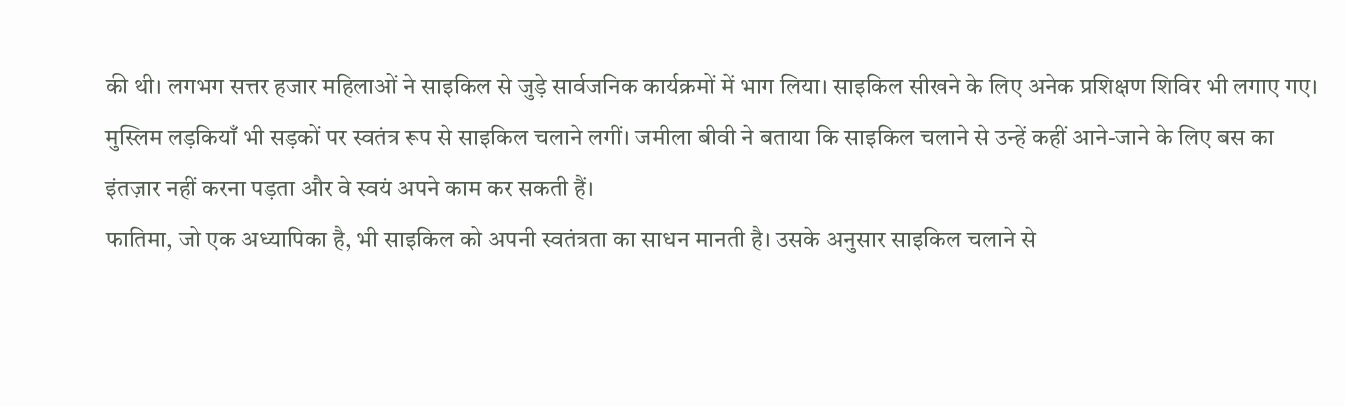की थी। लगभग सत्तर हजार महिलाओं ने साइकिल से जुड़े सार्वजनिक कार्यक्रमों में भाग लिया। साइकिल सीखने के लिए अनेक प्रशिक्षण शिविर भी लगाए गए। मुस्लिम लड़कियाँ भी सड़कों पर स्वतंत्र रूप से साइकिल चलाने लगीं। जमीला बीवी ने बताया कि साइकिल चलाने से उन्हें कहीं आने-जाने के लिए बस का इंतज़ार नहीं करना पड़ता और वे स्वयं अपने काम कर सकती हैं।
फातिमा, जो एक अध्यापिका है, भी साइकिल को अपनी स्वतंत्रता का साधन मानती है। उसके अनुसार साइकिल चलाने से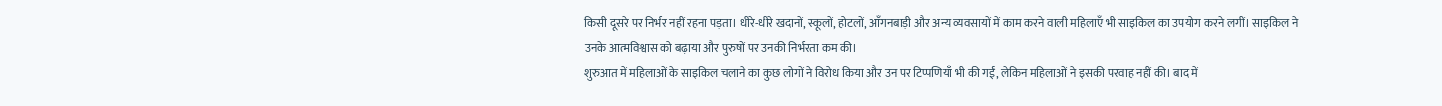किसी दूसरे पर निर्भर नहीं रहना पड़ता। धीरे-धीरे खदानों, स्कूलों, होटलों, आँगनबाड़ी और अन्य व्यवसायों में काम करने वाली महिलाएँ भी साइकिल का उपयोग करने लगीं। साइकिल ने उनके आत्मविश्वास को बढ़ाया और पुरुषों पर उनकी निर्भरता कम की।
शुरुआत में महिलाओं के साइकिल चलाने का कुछ लोगों ने विरोध किया और उन पर टिप्पणियाँ भी की गईं, लेकिन महिलाओं ने इसकी परवाह नहीं की। बाद में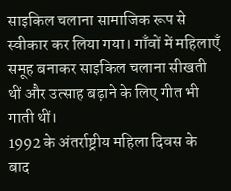साइकिल चलाना सामाजिक रूप से स्वीकार कर लिया गया। गाँवों में महिलाएँ समूह बनाकर साइकिल चलाना सीखती थीं और उत्साह बढ़ाने के लिए गीत भी गाती थीं।
1992 के अंतर्राष्ट्रीय महिला दिवस के बाद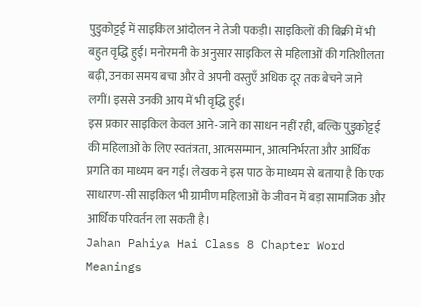पुडुकोट्टई में साइकिल आंदोलन ने तेजी पकड़ी। साइकिलों की बिक्री में भी बहुत वृद्धि हुई। मनोरमनी के अनुसार साइकिल से महिलाओं की गतिशीलता बढ़ी, उनका समय बचा और वे अपनी वस्तुएँ अधिक दूर तक बेचने जाने लगीं। इससे उनकी आय में भी वृद्धि हुई।
इस प्रकार साइकिल केवल आने-जाने का साधन नहीं रही, बल्कि पुडुकोट्टई की महिलाओं के लिए स्वतंत्रता, आत्मसम्मान, आत्मनिर्भरता और आर्थिक प्रगति का माध्यम बन गई। लेखक ने इस पाठ के माध्यम से बताया है कि एक साधारण-सी साइकिल भी ग्रामीण महिलाओं के जीवन में बड़ा सामाजिक और आर्थिक परिवर्तन ला सकती है।
Jahan Pahiya Hai Class 8 Chapter Word Meanings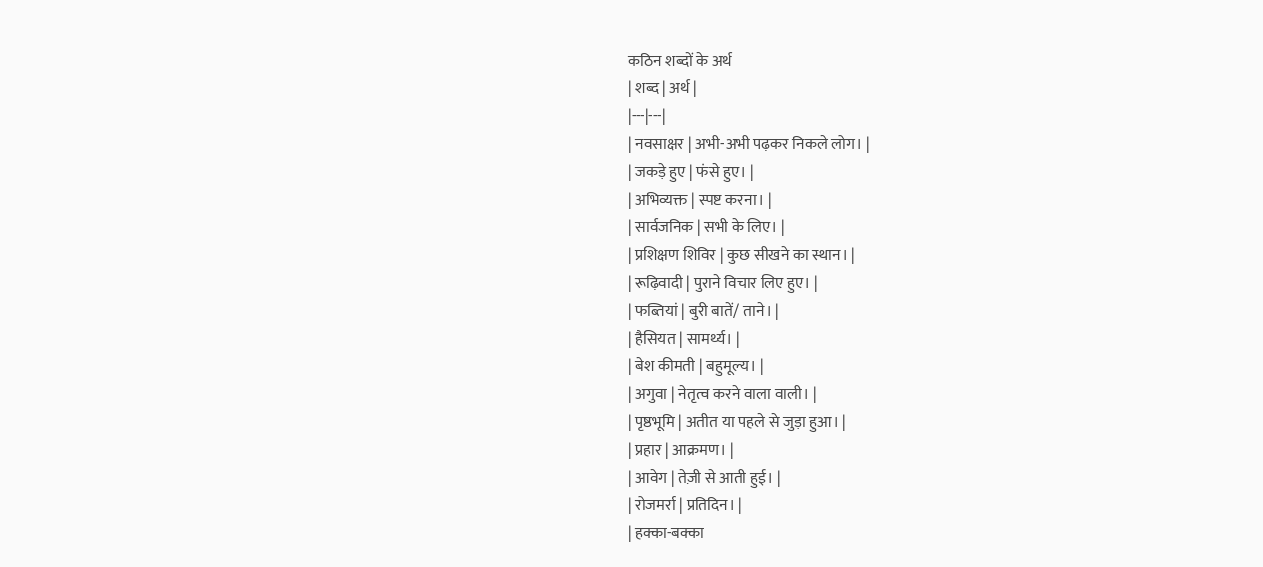कठिन शब्दों के अर्थ
| शब्द | अर्थ |
|---|---|
| नवसाक्षर | अभी-अभी पढ़कर निकले लोग। |
| जकड़े हुए | फंसे हुए। |
| अभिव्यक्त | स्पष्ट करना। |
| सार्वजनिक | सभी के लिए। |
| प्रशिक्षण शिविर | कुछ सीखने का स्थान। |
| रूढ़िवादी | पुराने विचार लिए हुए। |
| फब्तियां | बुरी बातें/ ताने। |
| हैसियत | सामर्थ्य। |
| बेश कीमती | बहुमूल्य। |
| अगुवा | नेतृत्व करने वाला वाली। |
| पृष्ठभूमि | अतीत या पहले से जुड़ा हुआ। |
| प्रहार | आक्रमण। |
| आवेग | तेज़ी से आती हुई। |
| रोजमर्रा | प्रतिदिन। |
| हक्का-बक्का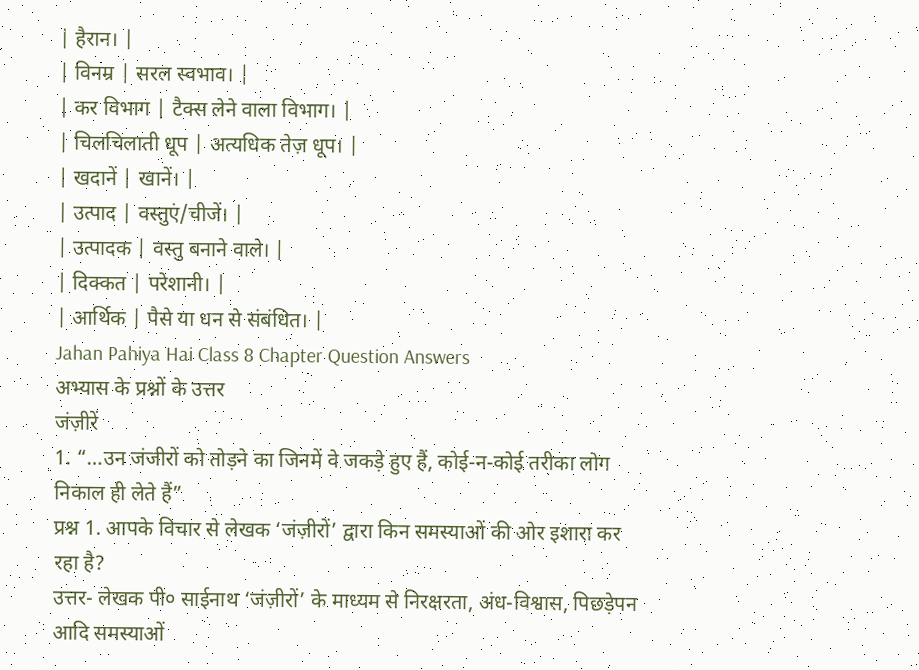| हैरान। |
| विनम्र | सरल स्वभाव। |
| कर विभाग | टैक्स लेने वाला विभाग। |
| चिलचिलाती धूप | अत्यधिक तेज़ धूप। |
| खदानें | खानें। |
| उत्पाद | वस्तुएं/चीजें। |
| उत्पादक | वस्तु बनाने वाले। |
| दिक्कत | परेशानी। |
| आर्थिक | पैसे या धन से संबंधित। |
Jahan Pahiya Hai Class 8 Chapter Question Answers
अभ्यास के प्रश्नों के उत्तर
जंज़ीरें
1. “…उन जंजीरों को तोड़ने का जिनमें वे जकड़े हुए हैं, कोई-न-कोई तरीका लोग निकाल ही लेते हैं”
प्रश्न 1. आपके विचार से लेखक ‘जंज़ीरों’ द्वारा किन समस्याओं की ओर इशारा कर रहा है?
उत्तर- लेखक पी० साईनाथ ‘जंज़ीरों’ के माध्यम से निरक्षरता, अंध-विश्वास, पिछड़ेपन आदि समस्याओं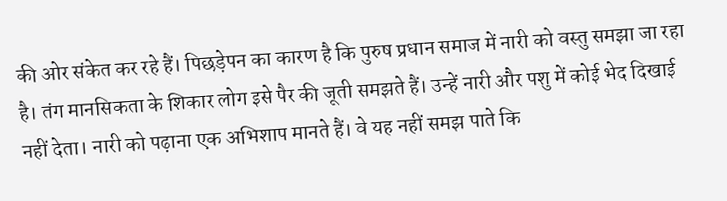की ओर संकेत कर रहे हैं। पिछड़ेपन का कारण है कि पुरुष प्रधान समाज में नारी को वस्तु समझा जा रहा है। तंग मानसिकता के शिकार लोग इसे पैर की जूती समझते हैं। उन्हें नारी और पशु में कोई भेद दिखाई नहीं देता। नारी को पढ़ाना एक अभिशाप मानते हैं। वे यह नहीं समझ पाते कि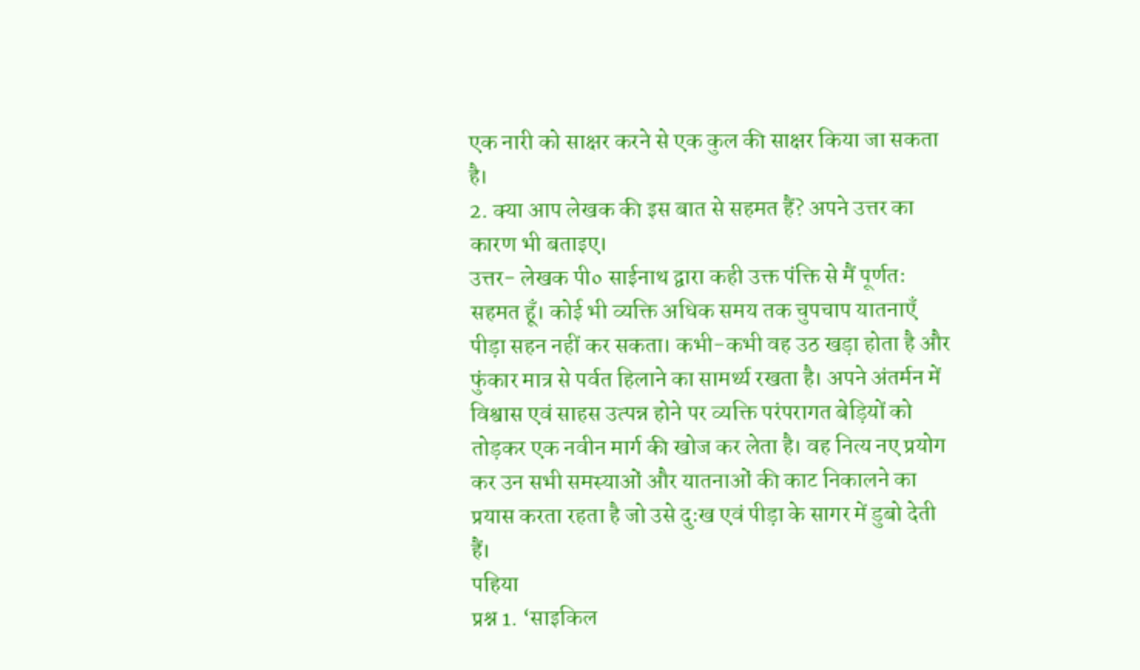एक नारी को साक्षर करने से एक कुल की साक्षर किया जा सकता है।
2. क्या आप लेखक की इस बात से सहमत हैं? अपने उत्तर का कारण भी बताइए।
उत्तर- लेखक पी० साईनाथ द्वारा कही उक्त पंक्ति से मैं पूर्णतः सहमत हूँ। कोई भी व्यक्ति अधिक समय तक चुपचाप यातनाएँ पीड़ा सहन नहीं कर सकता। कभी-कभी वह उठ खड़ा होता है और फुंकार मात्र से पर्वत हिलाने का सामर्थ्य रखता है। अपने अंतर्मन में विश्वास एवं साहस उत्पन्न होने पर व्यक्ति परंपरागत बेड़ियों को तोड़कर एक नवीन मार्ग की खोज कर लेता है। वह नित्य नए प्रयोग कर उन सभी समस्याओं और यातनाओं की काट निकालने का प्रयास करता रहता है जो उसे दुःख एवं पीड़ा के सागर में डुबो देती हैं।
पहिया
प्रश्न 1. ‘साइकिल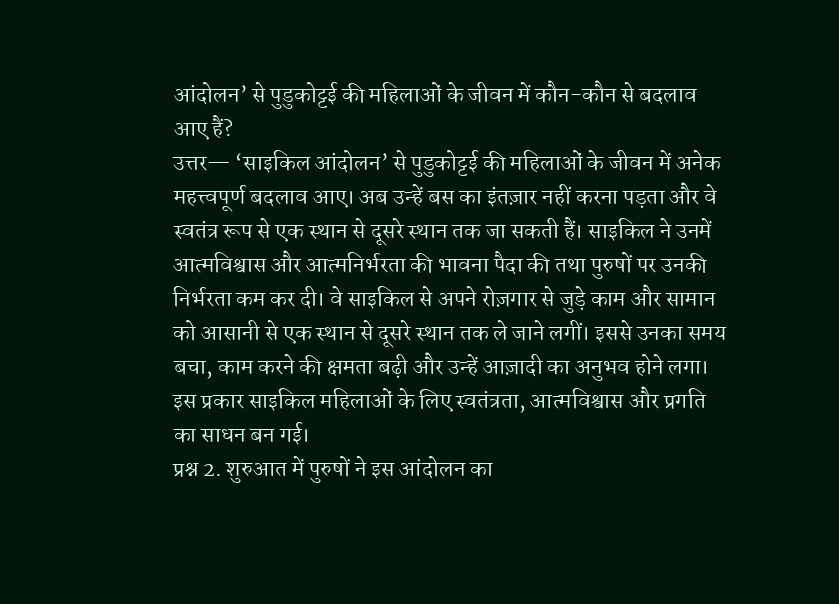आंदोलन’ से पुडुकोट्टई की महिलाओं के जीवन में कौन-कौन से बदलाव आए हैं?
उत्तर— ‘साइकिल आंदोलन’ से पुडुकोट्टई की महिलाओं के जीवन में अनेक महत्त्वपूर्ण बदलाव आए। अब उन्हें बस का इंतज़ार नहीं करना पड़ता और वे स्वतंत्र रूप से एक स्थान से दूसरे स्थान तक जा सकती हैं। साइकिल ने उनमें आत्मविश्वास और आत्मनिर्भरता की भावना पैदा की तथा पुरुषों पर उनकी निर्भरता कम कर दी। वे साइकिल से अपने रोज़गार से जुड़े काम और सामान को आसानी से एक स्थान से दूसरे स्थान तक ले जाने लगीं। इससे उनका समय बचा, काम करने की क्षमता बढ़ी और उन्हें आज़ादी का अनुभव होने लगा। इस प्रकार साइकिल महिलाओं के लिए स्वतंत्रता, आत्मविश्वास और प्रगति का साधन बन गई।
प्रश्न 2. शुरुआत में पुरुषों ने इस आंदोलन का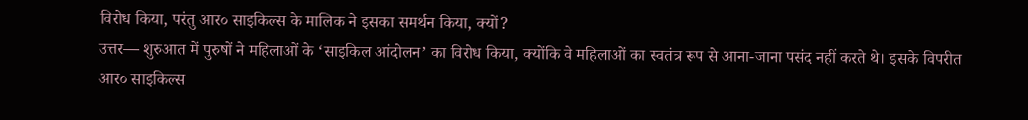विरोध किया, परंतु आर० साइकिल्स के मालिक ने इसका समर्थन किया, क्यों?
उत्तर— शुरुआत में पुरुषों ने महिलाओं के ‘साइकिल आंदोलन’ का विरोध किया, क्योंकि वे महिलाओं का स्वतंत्र रूप से आना-जाना पसंद नहीं करते थे। इसके विपरीत आर० साइकिल्स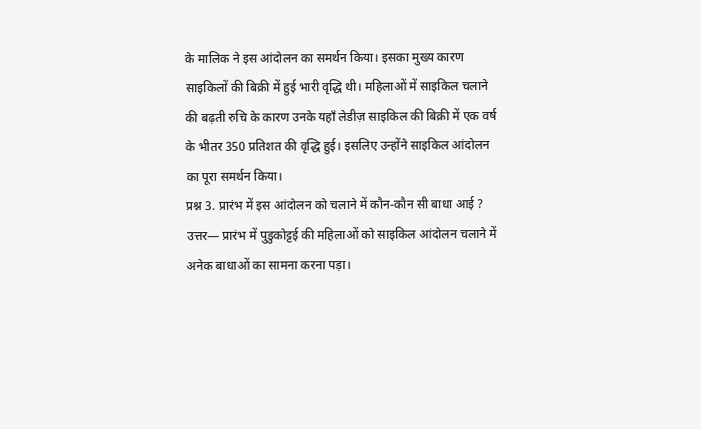के मालिक ने इस आंदोलन का समर्थन किया। इसका मुख्य कारण साइकिलों की बिक्री में हुई भारी वृद्धि थी। महिलाओं में साइकिल चलाने की बढ़ती रुचि के कारण उनके यहाँ लेडीज़ साइकिल की बिक्री में एक वर्ष के भीतर 350 प्रतिशत की वृद्धि हुई। इसलिए उन्होंने साइकिल आंदोलन का पूरा समर्थन किया।
प्रश्न 3. प्रारंभ में इस आंदोलन को चलाने में कौन-कौन सी बाधा आई ?
उत्तर— प्रारंभ में पुडुकोट्टई की महिलाओं को साइकिल आंदोलन चलाने में अनेक बाधाओं का सामना करना पड़ा।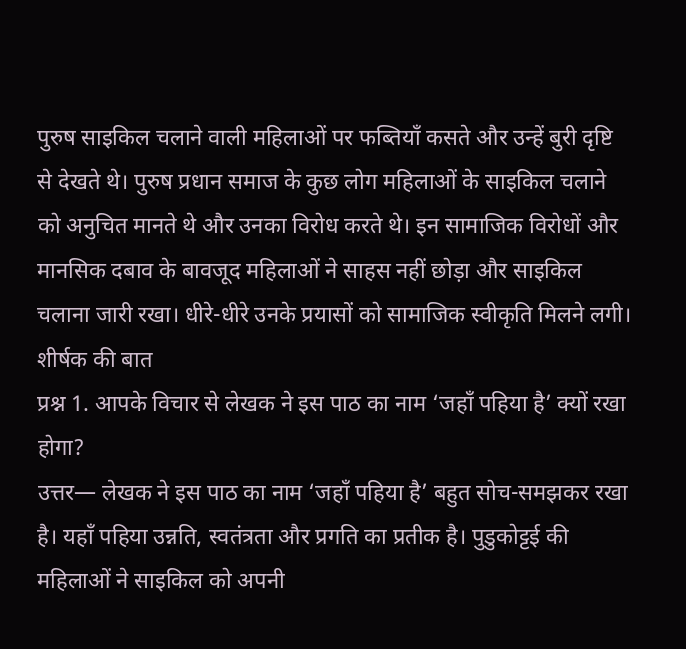पुरुष साइकिल चलाने वाली महिलाओं पर फब्तियाँ कसते और उन्हें बुरी दृष्टि से देखते थे। पुरुष प्रधान समाज के कुछ लोग महिलाओं के साइकिल चलाने को अनुचित मानते थे और उनका विरोध करते थे। इन सामाजिक विरोधों और मानसिक दबाव के बावजूद महिलाओं ने साहस नहीं छोड़ा और साइकिल चलाना जारी रखा। धीरे-धीरे उनके प्रयासों को सामाजिक स्वीकृति मिलने लगी।
शीर्षक की बात
प्रश्न 1. आपके विचार से लेखक ने इस पाठ का नाम ‘जहाँ पहिया है’ क्यों रखा होगा?
उत्तर— लेखक ने इस पाठ का नाम ‘जहाँ पहिया है’ बहुत सोच-समझकर रखा है। यहाँ पहिया उन्नति, स्वतंत्रता और प्रगति का प्रतीक है। पुडुकोट्टई की महिलाओं ने साइकिल को अपनी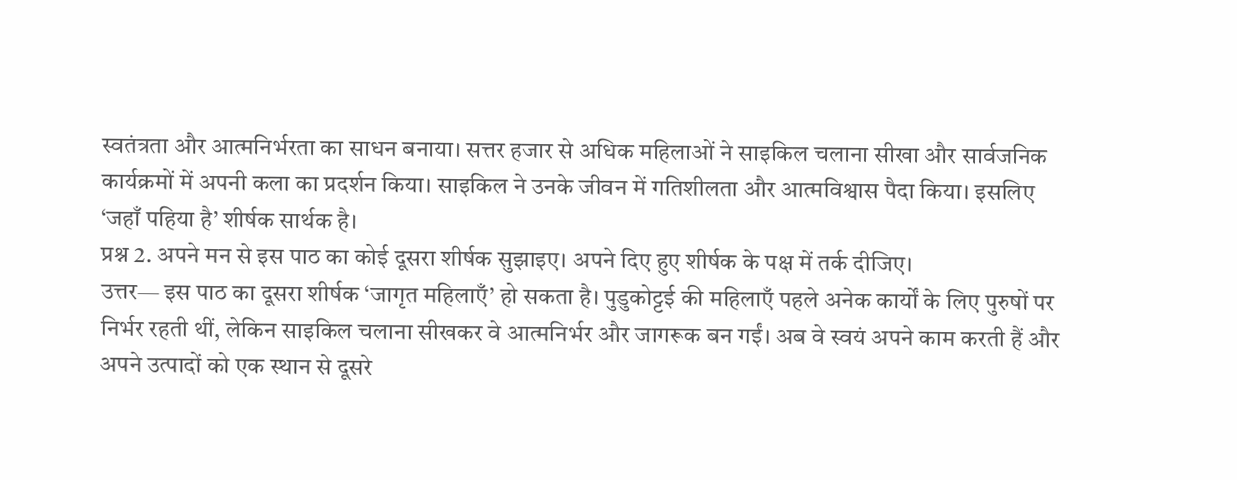स्वतंत्रता और आत्मनिर्भरता का साधन बनाया। सत्तर हजार से अधिक महिलाओं ने साइकिल चलाना सीखा और सार्वजनिक कार्यक्रमों में अपनी कला का प्रदर्शन किया। साइकिल ने उनके जीवन में गतिशीलता और आत्मविश्वास पैदा किया। इसलिए ‘जहाँ पहिया है’ शीर्षक सार्थक है।
प्रश्न 2. अपने मन से इस पाठ का कोई दूसरा शीर्षक सुझाइए। अपने दिए हुए शीर्षक के पक्ष में तर्क दीजिए।
उत्तर— इस पाठ का दूसरा शीर्षक ‘जागृत महिलाएँ’ हो सकता है। पुडुकोट्टई की महिलाएँ पहले अनेक कार्यों के लिए पुरुषों पर निर्भर रहती थीं, लेकिन साइकिल चलाना सीखकर वे आत्मनिर्भर और जागरूक बन गईं। अब वे स्वयं अपने काम करती हैं और अपने उत्पादों को एक स्थान से दूसरे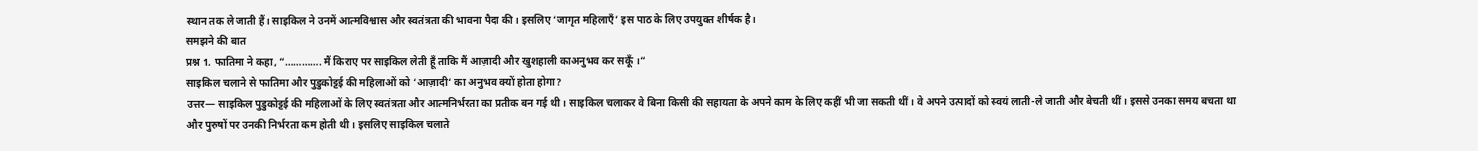स्थान तक ले जाती हैं। साइकिल ने उनमें आत्मविश्वास और स्वतंत्रता की भावना पैदा की। इसलिए ‘जागृत महिलाएँ’ इस पाठ के लिए उपयुक्त शीर्षक है।
समझने की बात
प्रश्न 1. फातिमा ने कहा, “…………. मैं किराए पर साइकिल लेती हूँ ताकि मैं आज़ादी और खुशहाली काअनुभव कर सकूँ ।“
साइकिल चलाने से फातिमा और पुडुकोट्टई की महिलाओं को ‘आज़ादी‘ का अनुभव क्यों होता होगा?
उत्तर— साइकिल पुडुकोट्टई की महिलाओं के लिए स्वतंत्रता और आत्मनिर्भरता का प्रतीक बन गई थी। साइकिल चलाकर वे बिना किसी की सहायता के अपने काम के लिए कहीं भी जा सकती थीं। वे अपने उत्पादों को स्वयं लाती-ले जाती और बेचती थीं। इससे उनका समय बचता था और पुरुषों पर उनकी निर्भरता कम होती थी। इसलिए साइकिल चलाते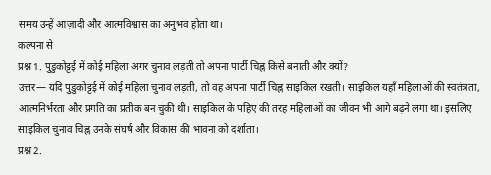समय उन्हें आज़ादी और आत्मविश्वास का अनुभव होता था।
कल्पना से
प्रश्न 1. पुडुकोट्टई में कोई महिला अगर चुनाव लड़ती तो अपना पार्टी चिह्न किसे बनाती और क्यों?
उत्तर— यदि पुडुकोट्टई में कोई महिला चुनाव लड़ती, तो वह अपना पार्टी चिह्न साइकिल रखती। साइकिल यहाँ महिलाओं की स्वतंत्रता, आत्मनिर्भरता और प्रगति का प्रतीक बन चुकी थी। साइकिल के पहिए की तरह महिलाओं का जीवन भी आगे बढ़ने लगा था। इसलिए साइकिल चुनाव चिह्न उनके संघर्ष और विकास की भावना को दर्शाता।
प्रश्न 2.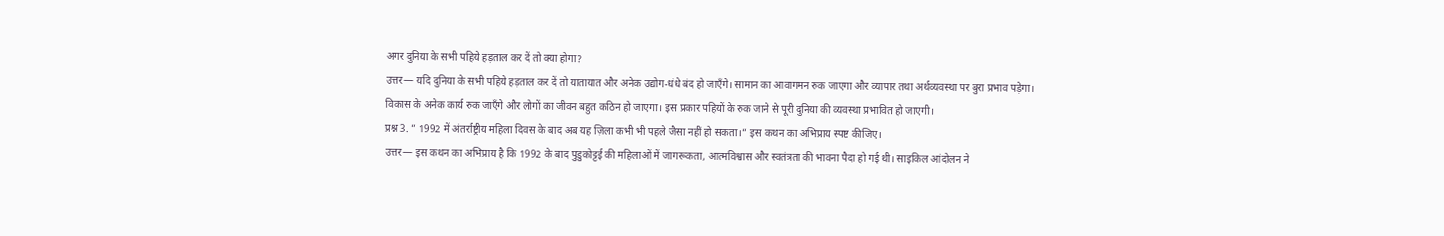अगर दुनिया के सभी पहिये हड़ताल कर दें तो क्या होगा?
उत्तर— यदि दुनिया के सभी पहिये हड़ताल कर दें तो यातायात और अनेक उद्योग-धंधे बंद हो जाएँगे। सामान का आवागमन रुक जाएगा और व्यापार तथा अर्थव्यवस्था पर बुरा प्रभाव पड़ेगा। विकास के अनेक कार्य रुक जाएँगे और लोगों का जीवन बहुत कठिन हो जाएगा। इस प्रकार पहियों के रुक जाने से पूरी दुनिया की व्यवस्था प्रभावित हो जाएगी।
प्रश्न 3. ” 1992 में अंतर्राष्ट्रीय महिला दिवस के बाद अब यह ज़िला कभी भी पहले जैसा नहीं हो सकता।” इस कथन का अभिप्राय स्पष्ट कीजिए।
उत्तर— इस कथन का अभिप्राय है कि 1992 के बाद पुडुकोट्टई की महिलाओं में जागरूकता, आत्मविश्वास और स्वतंत्रता की भावना पैदा हो गई थी। साइकिल आंदोलन ने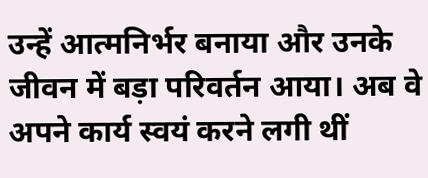उन्हें आत्मनिर्भर बनाया और उनके जीवन में बड़ा परिवर्तन आया। अब वे अपने कार्य स्वयं करने लगी थीं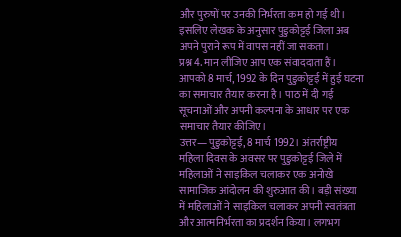और पुरुषों पर उनकी निर्भरता कम हो गई थी। इसलिए लेखक के अनुसार पुडुकोट्टई जिला अब अपने पुराने रूप में वापस नहीं जा सकता।
प्रश्न 4. मान लीजिए आप एक संवाददाता हैं। आपको 8 मार्च, 1992 के दिन पुडुकोट्टई में हुई घटना का समाचार तैयार करना है। पाठ में दी गई सूचनाओं और अपनी कल्पना के आधार पर एक समाचार तैयार कीजिए।
उत्तर— पुडुकोट्टई, 8 मार्च 1992। अंतर्राष्ट्रीय महिला दिवस के अवसर पर पुडुकोट्टई जिले में महिलाओं ने साइकिल चलाकर एक अनोखे सामाजिक आंदोलन की शुरुआत की। बड़ी संख्या में महिलाओं ने साइकिल चलाकर अपनी स्वतंत्रता और आत्मनिर्भरता का प्रदर्शन किया। लगभग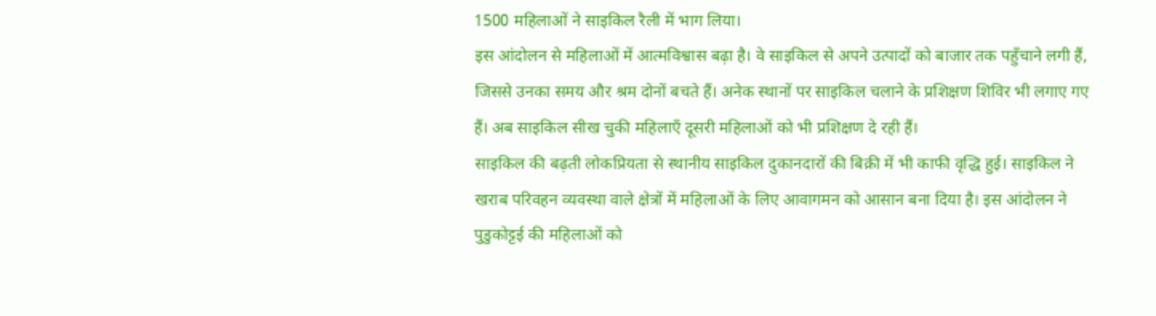1500 महिलाओं ने साइकिल रैली में भाग लिया।
इस आंदोलन से महिलाओं में आत्मविश्वास बढ़ा है। वे साइकिल से अपने उत्पादों को बाजार तक पहुँचाने लगी हैं, जिससे उनका समय और श्रम दोनों बचते हैं। अनेक स्थानों पर साइकिल चलाने के प्रशिक्षण शिविर भी लगाए गए हैं। अब साइकिल सीख चुकी महिलाएँ दूसरी महिलाओं को भी प्रशिक्षण दे रही हैं।
साइकिल की बढ़ती लोकप्रियता से स्थानीय साइकिल दुकानदारों की बिक्री में भी काफी वृद्धि हुई। साइकिल ने खराब परिवहन व्यवस्था वाले क्षेत्रों में महिलाओं के लिए आवागमन को आसान बना दिया है। इस आंदोलन ने पुडुकोट्टई की महिलाओं को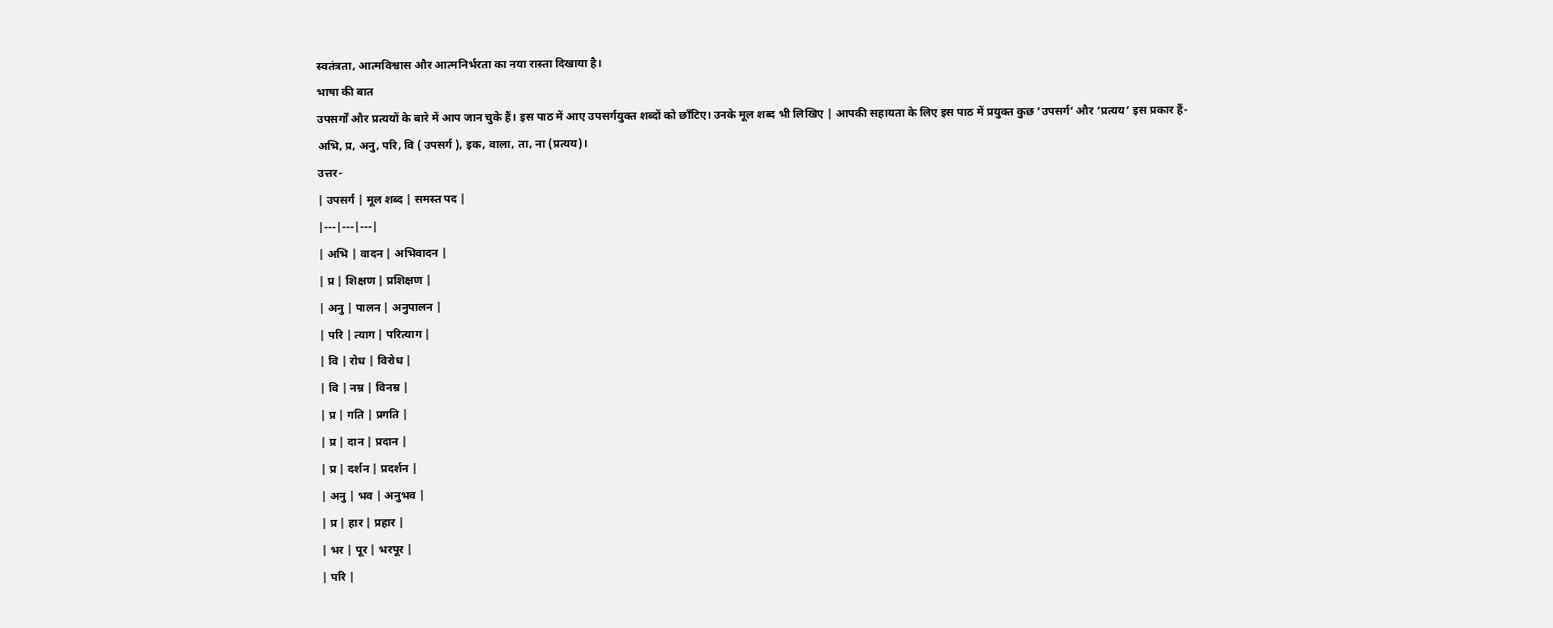स्वतंत्रता, आत्मविश्वास और आत्मनिर्भरता का नया रास्ता दिखाया है।
भाषा की बात
उपसर्गों और प्रत्ययों के बारे में आप जान चुके हैं। इस पाठ में आए उपसर्गयुक्त शब्दों को छाँटिए। उनके मूल शब्द भी लिखिए | आपकी सहायता के लिए इस पाठ में प्रयुक्त कुछ ‘उपसर्ग‘ और ‘प्रत्यय‘ इस प्रकार हैं- अभि, प्र, अनु, परि, वि ( उपसर्ग ), इक, वाला, ता, ना (प्रत्यय)।
उत्तर-
| उपसर्ग | मूल शब्द | समस्त पद |
|---|---|---|
| अभि | वादन | अभिवादन |
| प्र | शिक्षण | प्रशिक्षण |
| अनु | पालन | अनुपालन |
| परि | त्याग | परित्याग |
| वि | रोध | विरोध |
| वि | नम्र | विनम्र |
| प्र | गति | प्रगति |
| प्र | दान | प्रदान |
| प्र | दर्शन | प्रदर्शन |
| अनु | भव | अनुभव |
| प्र | हार | प्रहार |
| भर | पूर | भरपूर |
| परि |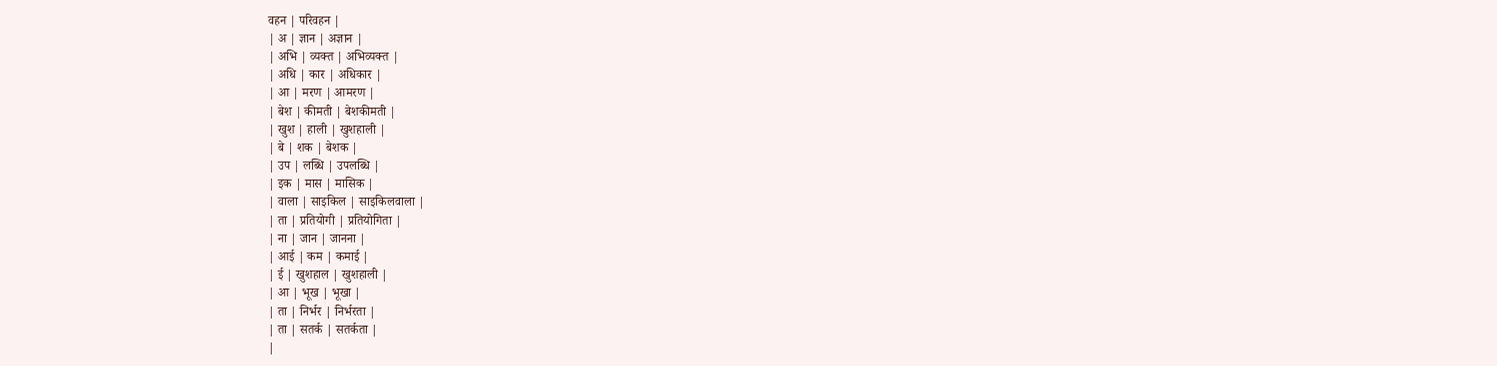वहन | परिवहन |
| अ | ज्ञान | अज्ञान |
| अभि | व्यक्त | अभिव्यक्त |
| अधि | कार | अधिकार |
| आ | मरण | आमरण |
| बेश | कीमती | बेशकीमती |
| खुश | हाली | खुशहाली |
| बे | शक | बेशक |
| उप | लब्धि | उपलब्धि |
| इक | मास | मासिक |
| वाला | साइकिल | साइकिलवाला |
| ता | प्रतियोगी | प्रतियोगिता |
| ना | जान | जानना |
| आई | कम | कमाई |
| ई | खुशहाल | खुशहाली |
| आ | भूख | भूखा |
| ता | निर्भर | निर्भरता |
| ता | सतर्क | सतर्कता |
|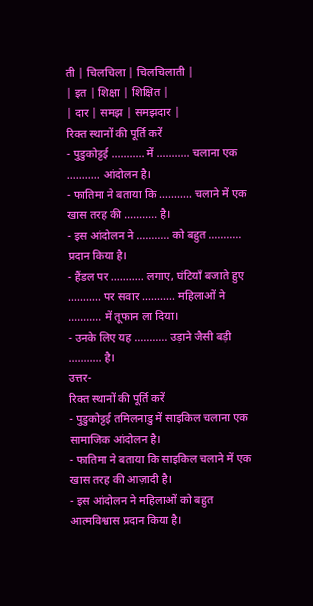ती | चिलचिला | चिलचिलाती |
| इत | शिक्षा | शिक्षित |
| दार | समझ | समझदार |
रिक्त स्थानों की पूर्ति करें
- पुडुकोट्टई ……….. में ……….. चलाना एक ……….. आंदोलन है।
- फातिमा ने बताया कि ……….. चलाने में एक खास तरह की ……….. है।
- इस आंदोलन ने ……….. को बहुत ……….. प्रदान किया है।
- हैंडल पर ……….. लगाए, घंटियाँ बजाते हुए ……….. पर सवार ……….. महिलाओं ने ……….. में तूफान ला दिया।
- उनके लिए यह ……….. उड़ाने जैसी बड़ी ……….. है।
उत्तर-
रिक्त स्थानों की पूर्ति करें
- पुडुकोट्टई तमिलनाडु में साइकिल चलाना एक सामाजिक आंदोलन है।
- फातिमा ने बताया कि साइकिल चलाने में एक खास तरह की आज़ादी है।
- इस आंदोलन ने महिलाओं को बहुत आत्मविश्वास प्रदान किया है।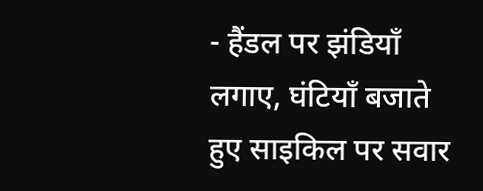- हैंडल पर झंडियाँ लगाए, घंटियाँ बजाते हुए साइकिल पर सवार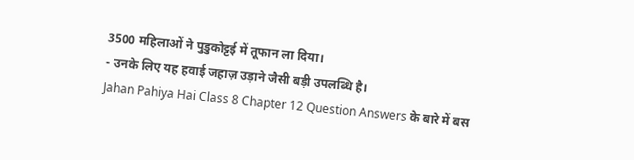3500 महिलाओं ने पुडुकोट्टई में तूफान ला दिया।
- उनके लिए यह हवाई जहाज़ उड़ाने जैसी बड़ी उपलब्धि है।
Jahan Pahiya Hai Class 8 Chapter 12 Question Answers के बारे में बस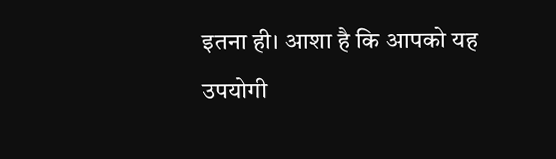इतना ही। आशा है कि आपको यह उपयोगी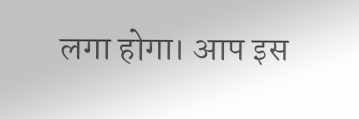लगा होगा। आप इस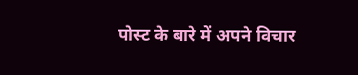पोस्ट के बारे में अपने विचार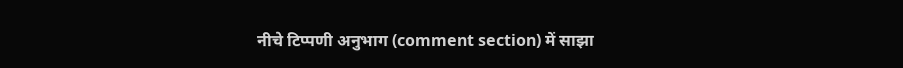नीचे टिप्पणी अनुभाग (comment section) में साझा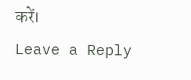करें।
Leave a Reply